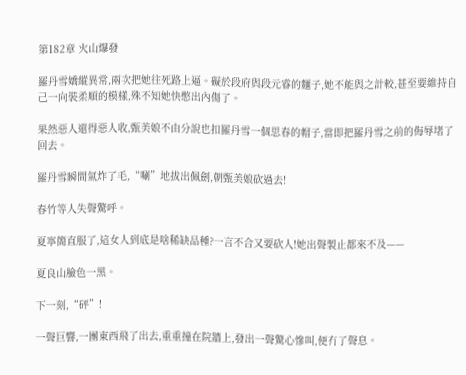第182章 火山爆發

羅丹雪嬌縱異常,兩次把她往死路上逼。礙於段府與段元睿的麵子,她不能與之計較,甚至要維持自己一向裝柔順的模樣,殊不知她快憋出內傷了。

果然惡人還得惡人收,甄美娘不由分說也扣羅丹雪一個思春的帽子,當即把羅丹雪之前的侮辱堵了回去。

羅丹雪瞬間氣炸了毛,“唰”地拔出佩劍,朝甄美娘砍過去!

春竹等人失聲驚呼。

夏寧簡直服了,這女人到底是啥稀缺品種?一言不合又要砍人!她出聲製止都來不及——

夏良山臉色一黑。

下一刻,“砰”!

一聲巨響,一團東西飛了出去,重重撞在院牆上,發出一聲驚心慘叫,便冇了聲息。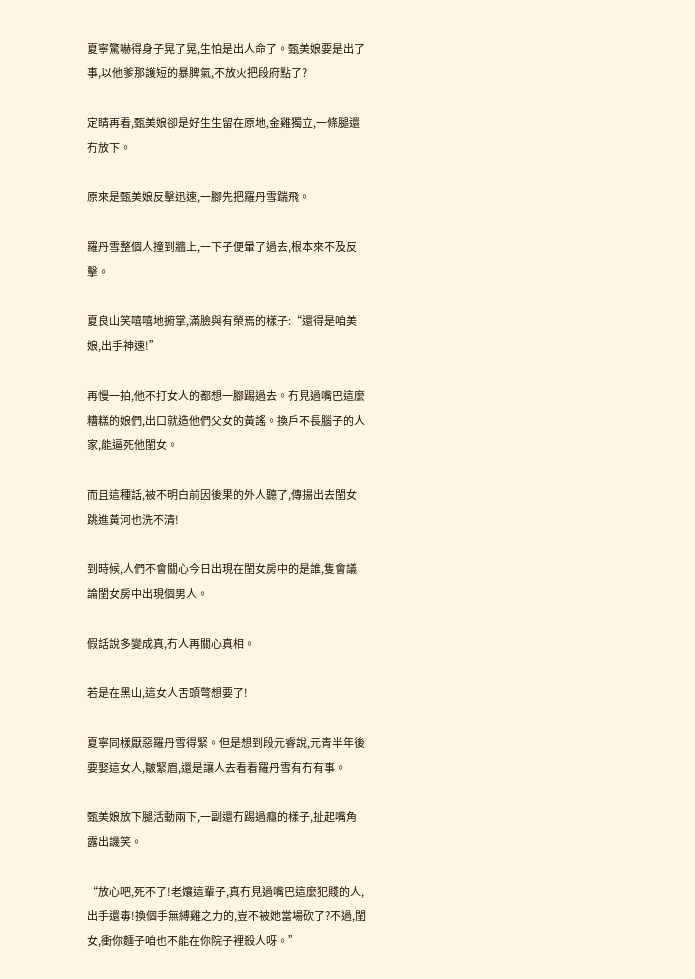夏寧驚嚇得身子晃了晃,生怕是出人命了。甄美娘要是出了事,以他爹那護短的暴脾氣,不放火把段府點了?

定睛再看,甄美娘卻是好生生留在原地,金雞獨立,一條腿還冇放下。

原來是甄美娘反擊迅速,一腳先把羅丹雪踹飛。

羅丹雪整個人撞到牆上,一下子便暈了過去,根本來不及反擊。

夏良山笑嘻嘻地捬掌,滿臉與有榮焉的樣子:“還得是咱美娘,出手神速!”

再慢一拍,他不打女人的都想一腳踢過去。冇見過嘴巴這麼糟糕的娘們,出口就造他們父女的黃謠。換戶不長腦子的人家,能逼死他閨女。

而且這種話,被不明白前因後果的外人聽了,傳揚出去閨女跳進黃河也洗不清!

到時候,人們不會關心今日出現在閨女房中的是誰,隻會議論閨女房中出現個男人。

假話說多變成真,冇人再關心真相。

若是在黑山,這女人舌頭彆想要了!

夏寧同樣厭惡羅丹雪得緊。但是想到段元睿說,元青半年後要娶這女人,皺緊眉,還是讓人去看看羅丹雪有冇有事。

甄美娘放下腿活動兩下,一副還冇踢過癮的樣子,扯起嘴角露出譏笑。

“放心吧,死不了!老孃這輩子,真冇見過嘴巴這麼犯賤的人,出手還毒!換個手無縛雞之力的,豈不被她當場砍了?不過,閨女,衝你麵子咱也不能在你院子裡殺人呀。”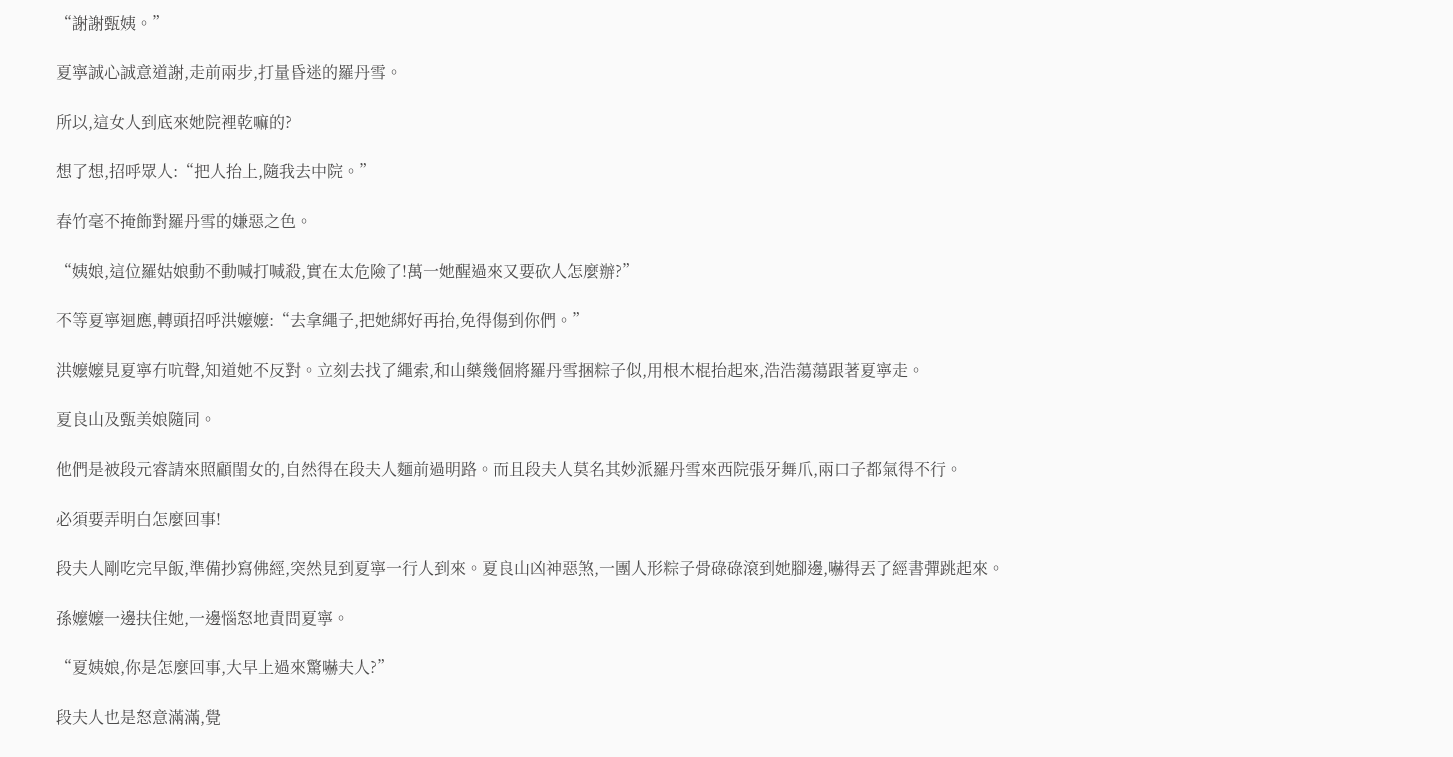“謝謝甄姨。”

夏寧誠心誠意道謝,走前兩步,打量昏迷的羅丹雪。

所以,這女人到底來她院裡乾嘛的?

想了想,招呼眾人:“把人抬上,隨我去中院。”

春竹毫不掩飾對羅丹雪的嫌惡之色。

“姨娘,這位羅姑娘動不動喊打喊殺,實在太危險了!萬一她醒過來又要砍人怎麼辦?”

不等夏寧迴應,轉頭招呼洪嬤嬤:“去拿繩子,把她綁好再抬,免得傷到你們。”

洪嬤嬤見夏寧冇吭聲,知道她不反對。立刻去找了繩索,和山藥幾個將羅丹雪捆粽子似,用根木棍抬起來,浩浩蕩蕩跟著夏寧走。

夏良山及甄美娘隨同。

他們是被段元睿請來照顧閨女的,自然得在段夫人麵前過明路。而且段夫人莫名其妙派羅丹雪來西院張牙舞爪,兩口子都氣得不行。

必須要弄明白怎麼回事!

段夫人剛吃完早飯,準備抄寫佛經,突然見到夏寧一行人到來。夏良山凶神惡煞,一團人形粽子骨碌碌滾到她腳邊,嚇得丟了經書彈跳起來。

孫嬤嬤一邊扶住她,一邊惱怒地責問夏寧。

“夏姨娘,你是怎麼回事,大早上過來驚嚇夫人?”

段夫人也是怒意滿滿,覺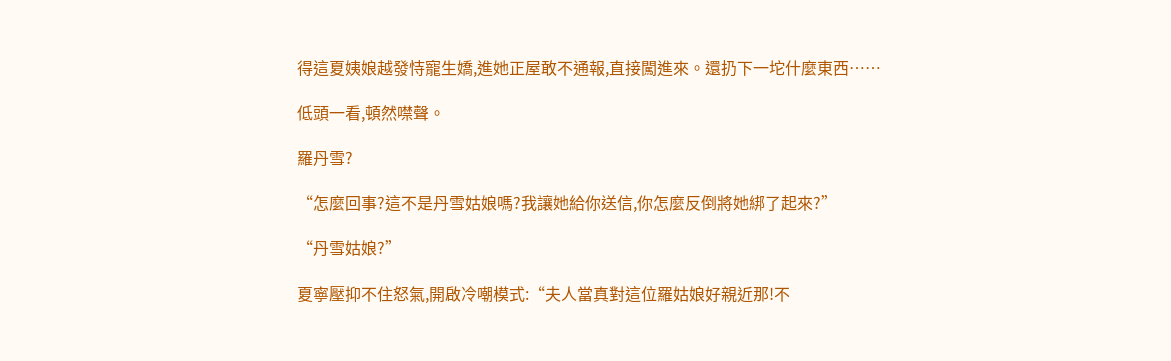得這夏姨娘越發恃寵生嬌,進她正屋敢不通報,直接闖進來。還扔下一坨什麼東西……

低頭一看,頓然噤聲。

羅丹雪?

“怎麼回事?這不是丹雪姑娘嗎?我讓她給你送信,你怎麼反倒將她綁了起來?”

“丹雪姑娘?”

夏寧壓抑不住怒氣,開啟冷嘲模式:“夫人當真對這位羅姑娘好親近那!不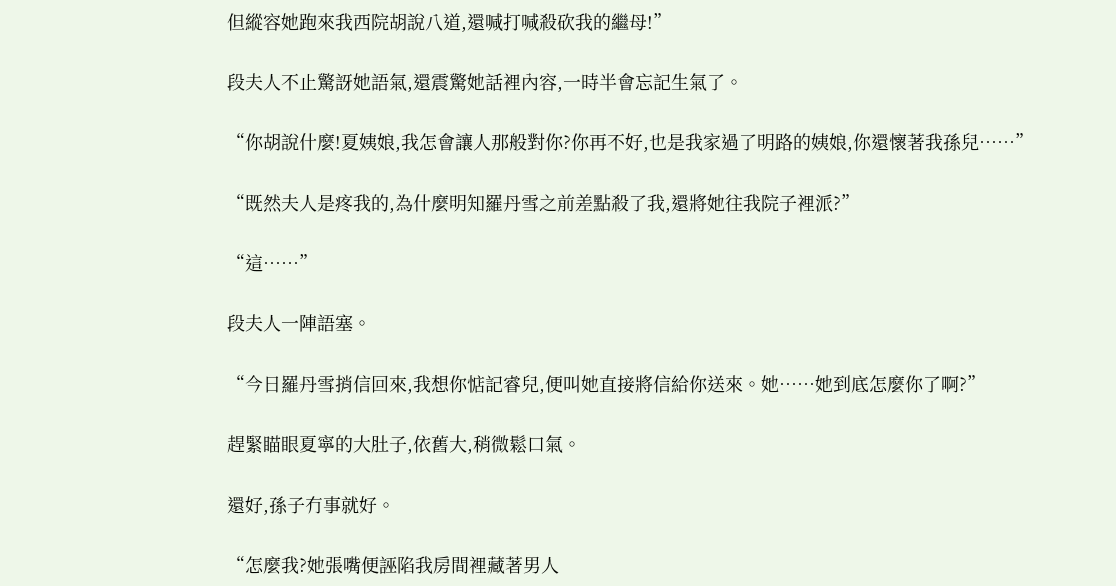但縱容她跑來我西院胡說八道,還喊打喊殺砍我的繼母!”

段夫人不止驚訝她語氣,還震驚她話裡內容,一時半會忘記生氣了。

“你胡說什麼!夏姨娘,我怎會讓人那般對你?你再不好,也是我家過了明路的姨娘,你還懷著我孫兒……”

“既然夫人是疼我的,為什麼明知羅丹雪之前差點殺了我,還將她往我院子裡派?”

“這……”

段夫人一陣語塞。

“今日羅丹雪捎信回來,我想你惦記睿兒,便叫她直接將信給你送來。她……她到底怎麼你了啊?”

趕緊瞄眼夏寧的大肚子,依舊大,稍微鬆口氣。

還好,孫子冇事就好。

“怎麼我?她張嘴便誣陷我房間裡藏著男人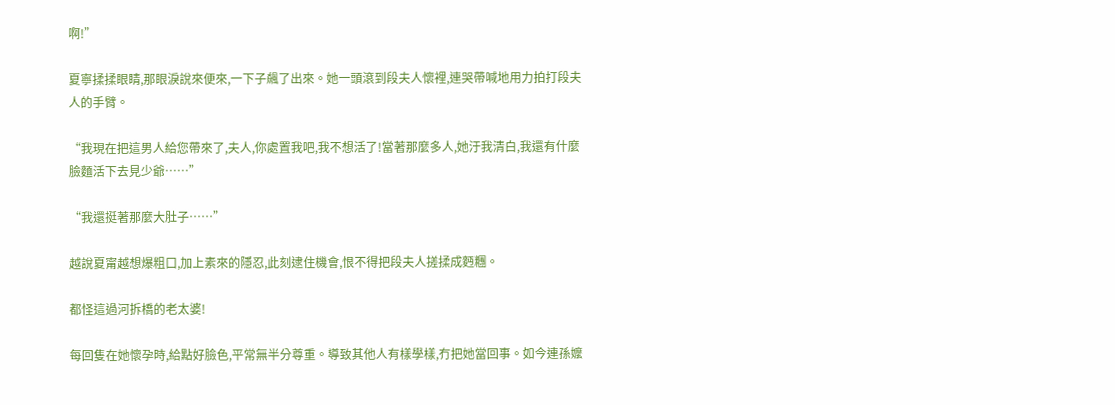啊!”

夏寧揉揉眼睛,那眼淚說來便來,一下子飆了出來。她一頭滾到段夫人懷裡,連哭帶喊地用力拍打段夫人的手臂。

“我現在把這男人給您帶來了,夫人,你處置我吧,我不想活了!當著那麼多人,她汙我清白,我還有什麼臉麵活下去見少爺……”

“我還挺著那麼大肚子……”

越說夏甯越想爆粗口,加上素來的隱忍,此刻逮住機會,恨不得把段夫人搓揉成麪糰。

都怪這過河拆橋的老太婆!

每回隻在她懷孕時,給點好臉色,平常無半分尊重。導致其他人有樣學樣,冇把她當回事。如今連孫嬤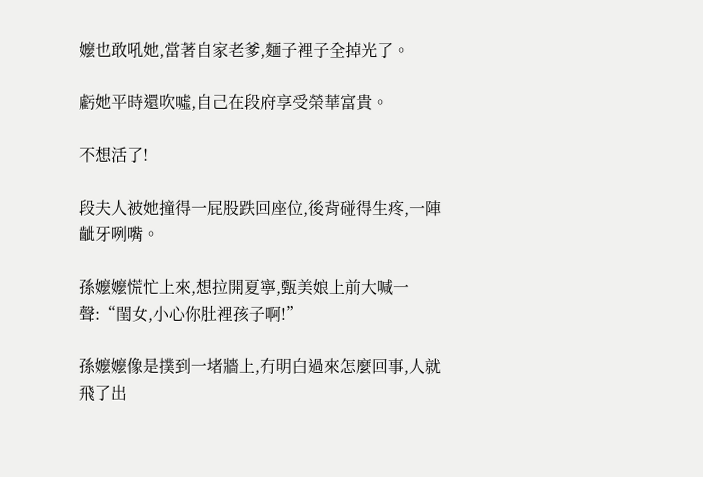嬤也敢吼她,當著自家老爹,麵子裡子全掉光了。

虧她平時還吹噓,自己在段府享受榮華富貴。

不想活了!

段夫人被她撞得一屁股跌回座位,後背碰得生疼,一陣齜牙咧嘴。

孫嬤嬤慌忙上來,想拉開夏寧,甄美娘上前大喊一聲:“閨女,小心你肚裡孩子啊!”

孫嬤嬤像是撲到一堵牆上,冇明白過來怎麼回事,人就飛了出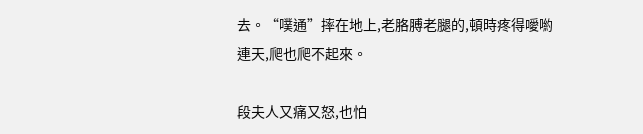去。“噗通”摔在地上,老胳膊老腿的,頓時疼得噯喲連天,爬也爬不起來。

段夫人又痛又怒,也怕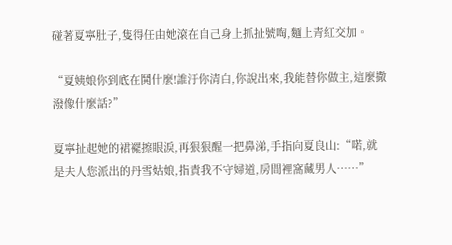碰著夏寧肚子,隻得任由她滾在自己身上抓扯號啕,麵上青紅交加。

“夏姨娘你到底在鬨什麼!誰汙你清白,你說出來,我能替你做主,這麼撒潑像什麼話?”

夏寧扯起她的裙襬擦眼淚,再狠狠醒一把鼻涕,手指向夏良山:“喏,就是夫人您派出的丹雪姑娘,指責我不守婦道,房間裡窩藏男人……”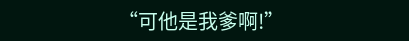“可他是我爹啊!”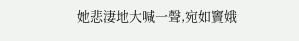她悲淒地大喊一聲,宛如竇娥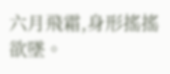六月飛霜,身形搖搖欲墜。